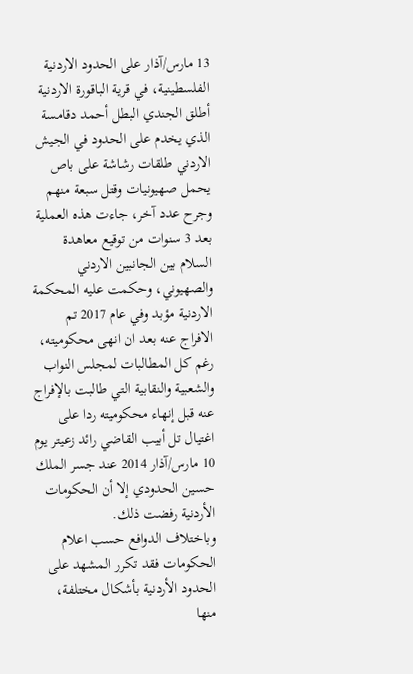13 مارس/آذار على الحدود الاردنية الفلسطينية، في قرية الباقورة الاردنية أطلق الجندي البطل أحمد دقامسة الذي يخدم على الحدود في الجيش الاردني طلقات رشاشة على باص يحمل صهيونيات وقتل سبعة منهم وجرح عدد آخر، جاءت هذه العملية بعد 3 سنوات من توقيع معاهدة السلام بين الجانبين الاردني والصهيوني، وحكمت عليه المحكمة الاردنية مؤبد وفي عام 2017 تم الافراج عنه بعد ان انهى محكوميته، رغم كل المطالبات لمجلس النواب والشعبية والنقابية التي طالبت بالإفراج عنه قبل إنهاء محكوميته ردا على اغتيال تل أبيب القاضي رائد زعيتر يوم 10 مارس/آذار 2014 عند جسر الملك حسين الحدودي إلا أن الحكومات الأردنية رفضت ذلك.
وباختلاف الدوافع حسب اعلام الحكومات فقد تكرر المشهد على الحدود الأردنية بأشكال مختلفة، منها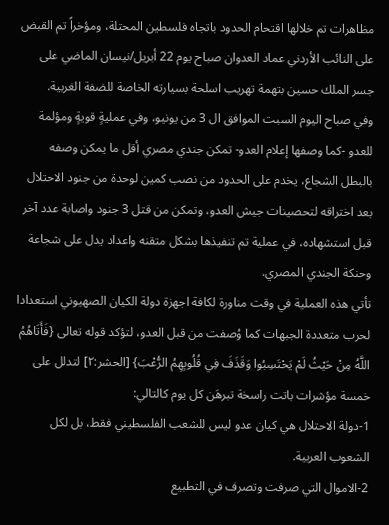مظاهرات تم خلالها اقتحام الحدود باتجاه فلسطين المحتلة، ومؤخراً تم القبض على النائب الأردني عماد العدوان صباح يوم 22 أبريل/نيسان الماضي على جسر الملك حسين بتهمة تهريب اسلحة بسيارته الخاصة للضفة الغربية.
وفي صباح اليوم السبت الموافق ال 3 من يونيو، وفي عمليةٍ قويةٍ ومؤلمة للعدو -كما وصفها إعلام العدو- تمكن جندي مصري أقل ما يمكن وصفه بالبطل الشجاع، يخدم على الحدود من نصب كمين لوحدة من جنود الاحتلال بعد اختراقه لتحصينات جيش العدو، وتمكن من قتل 3 جنود واصابة عدد آخر قبل استشهاده، في عملية تم تنفيذها بشكل متقنه واعداد يدل على شجاعة وحنكة الجندي المصري.
تأتي هذه العملية في وقت مناورة لكافة اجهزة دولة الكيان الصهيوني استعدادا لحرب متعددة الجبهات كما وُصفت من قبل العدو، لتؤكد قوله تعالى {فَأَتَاهُمُ اللَّهُ مِنْ حَيْثُ لَمْ يَحْتَسِبُوا وَقَذَفَ فِي قُلُوبِهِمُ الرُّعْبَ} [الحشر:٢] لتدلل على خمسة مؤشرات باتت راسخة تبرهَن كل يوم كالتالي:
1-دولة الاحتلال هي كيان عدو ليس للشعب الفلسطيني فقط، بل لكل الشعوب العربية.
2-الاموال التي صرفت وتصرف في التطبيع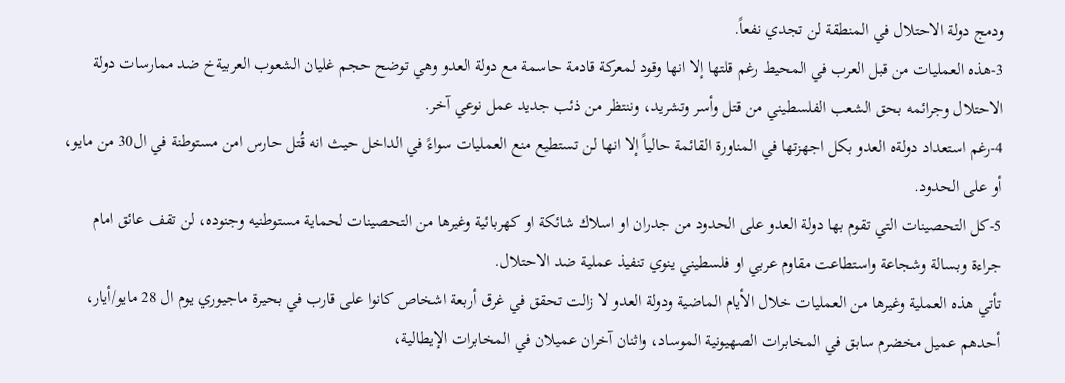ودمج دولة الاحتلال في المنطقة لن تجدي نفعاً.
3-هذه العمليات من قبل العرب في المحيط رغم قلتها إلا انها وقود لمعركة قادمة حاسمة مع دولة العدو وهي توضح حجم غليان الشعوب العربيةخ ضد ممارسات دولة الاحتلال وجرائمه بحق الشعب الفلسطيني من قتل وأسر وتشريد، وننتظر من ذئب جديد عمل نوعي آخر.
4-رغم استعداد دولةه العدو بكل اجهزتها في المناورة القائمة حالياً إلا انها لن تستطيع منع العمليات سواءً في الداخل حيث انه قُتل حارس امن مستوطنة في ال30 من مايو، أو على الحدود.
5-كل التحصينات التي تقوم بها دولة العدو على الحدود من جدران او اسلاك شائكة او كهربائية وغيرها من التحصينات لحماية مستوطنيه وجنوده، لن تقف عائق امام جراءة وبسالة وشجاعة واستطاعت مقاوم عربي او فلسطيني ينوي تنفيذ عملية ضد الاحتلال.
تأتي هذه العملية وغيرها من العمليات خلال الأيام الماضية ودولة العدو لا زالت تحقق في غرق أربعة اشخاص كانوا على قارب في بحيرة ماجيوري يوم ال 28 مايو/أيار، أحدهم عميل مخضرم سابق في المخابرات الصهيونية الموساد، واثنان آخران عميلان في المخابرات الإيطالية،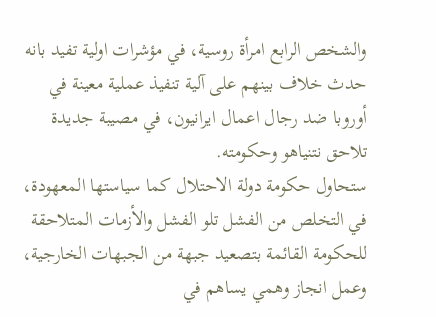والشخص الرابع امرأة روسية، في مؤشرات اولية تفيد بانه حدث خلاف بينهم على آلية تنفيذ عملية معينة في أوروبا ضد رجال اعمال ايرانيون، في مصيبة جديدة تلاحق نتنياهو وحكومته.
ستحاول حكومة دولة الاحتلال كما سياستها المعهودة، في التخلص من الفشل تلو الفشل والأزمات المتلاحقة للحكومة القائمة بتصعيد جبهة من الجبهات الخارجية، وعمل انجاز وهمي يساهم في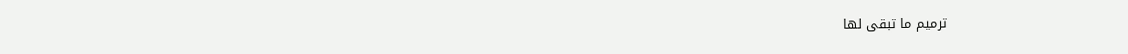ترميم ما تبقى لها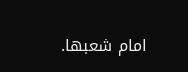امام شعبها.